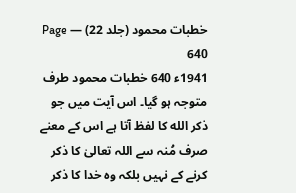خطبات محمود (جلد 22) — Page 640
1941ء 640 خطبات محمود طرف متوجہ ہو گیا۔ اس آیت میں جو ذکر الله کا لفظ آتا ہے اس کے معنے صرف مُنہ سے اللہ تعالیٰ کا ذکر کرنے کے نہیں بلکہ وہ خدا کا ذکر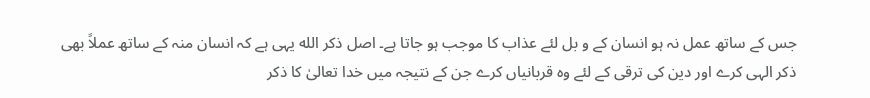جس کے ساتھ عمل نہ ہو انسان کے و بل لئے عذاب کا موجب ہو جاتا ہے۔ اصل ذكر الله یہی ہے کہ انسان منہ کے ساتھ عملاً بھی ذکر الہی کرے اور دین کی ترقی کے لئے وہ قربانیاں کرے جن کے نتیجہ میں خدا تعالیٰ کا ذکر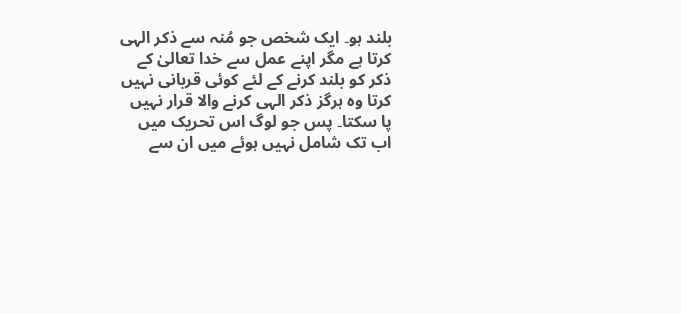بلند ہو۔ ایک شخص جو مُنہ سے ذکر الہی کرتا ہے مگر اپنے عمل سے خدا تعالیٰ کے ذکر کو بلند کرنے کے لئے کوئی قربانی نہیں کرتا وہ ہرگز ذکر الہی کرنے والا قرار نہیں پا سکتا۔ پس جو لوگ اس تحریک میں اب تک شامل نہیں ہوئے میں ان سے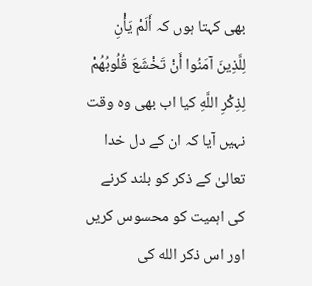بھی کہتا ہوں کہ أَلَمْ يَأْنِ لِلَّذِينَ آمَنُوا أَنْ تَخْشَعَ قُلُوبُهُمْ لِذِكْرِ اللَّهِ کیا اب بھی وہ وقت نہیں آیا کہ ان کے دل خدا تعالیٰ کے ذکر کو بلند کرنے کی اہمیت کو محسوس کریں اور اس ذکر الله کی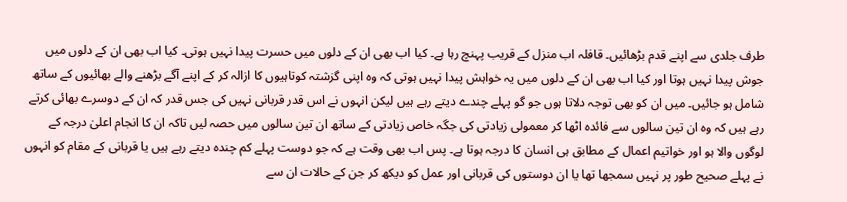طرف جلدی سے اپنے قدم بڑھائیں۔ قافلہ اب منزل کے قریب پہنچ رہا ہے۔ کیا اب بھی ان کے دلوں میں حسرت پیدا نہیں ہوتی۔ کیا اب بھی ان کے دلوں میں جوش پیدا نہیں ہوتا اور کیا اب بھی ان کے دلوں میں یہ خواہش پیدا نہیں ہوتی کہ وہ اپنی گزشتہ کوتاہیوں کا ازالہ کر کے اپنے آگے بڑھنے والے بھائیوں کے ساتھ شامل ہو جائیں۔ میں ان کو بھی توجہ دلاتا ہوں جو گو پہلے چندے دیتے رہے ہیں لیکن انہوں نے اس قدر قربانی نہیں کی جس قدر کہ ان کے دوسرے بھائی کرتے رہے ہیں کہ وہ ان تین سالوں سے فائدہ اٹھا کر معمولی زیادتی کی جگہ خاص زیادتی کے ساتھ ان تین سالوں میں حصہ لیں تاکہ ان کا انجام اعلیٰ درجہ کے لوگوں والا ہو اور خواتیم اعمال کے مطابق ہی انسان کا درجہ ہوتا ہے۔ پس اب بھی وقت ہے کہ جو دوست پہلے کم چندہ دیتے رہے ہیں یا قربانی کے مقام کو انہوں نے پہلے صحیح طور پر نہیں سمجھا تھا یا ان دوستوں کی قربانی اور عمل کو دیکھ کر جن کے حالات ان سے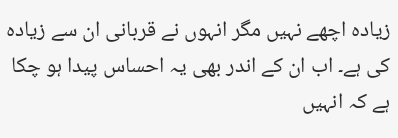زیادہ اچھے نہیں مگر انہوں نے قربانی ان سے زیادہ کی ہے۔ اب ان کے اندر بھی یہ احساس پیدا ہو چکا ہے کہ انہیں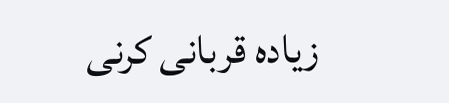زیادہ قربانی کرنی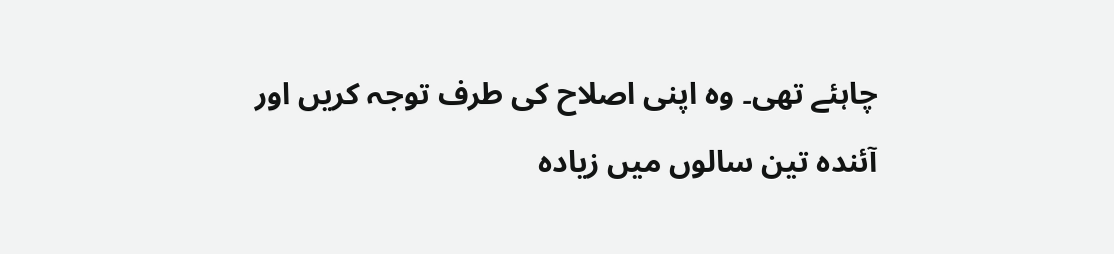چاہئے تھی۔ وہ اپنی اصلاح کی طرف توجہ کریں اور آئندہ تین سالوں میں زیادہ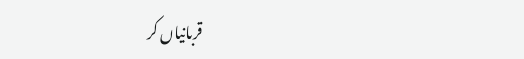قربانیاں کر